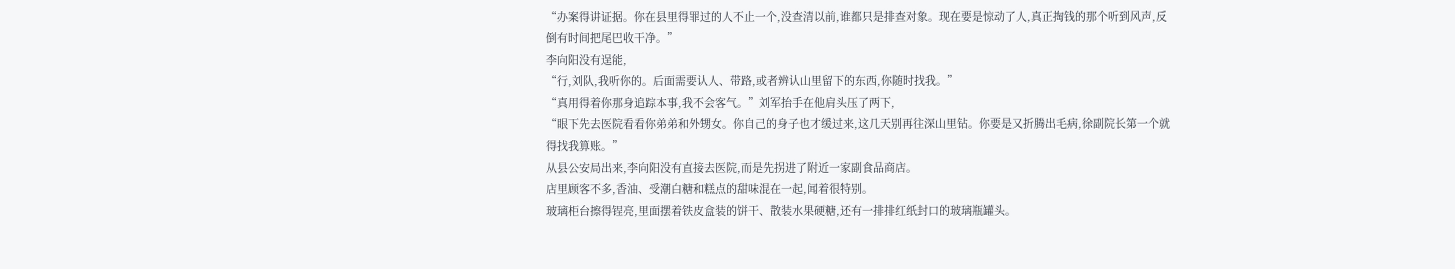“办案得讲证据。你在县里得罪过的人不止一个,没查清以前,谁都只是排查对象。现在要是惊动了人,真正掏钱的那个听到风声,反倒有时间把尾巴收干净。”
李向阳没有逞能,
“行,刘队,我听你的。后面需要认人、带路,或者辨认山里留下的东西,你随时找我。”
“真用得着你那身追踪本事,我不会客气。”刘军抬手在他肩头压了两下,
“眼下先去医院看看你弟弟和外甥女。你自己的身子也才缓过来,这几天别再往深山里钻。你要是又折腾出毛病,徐副院长第一个就得找我算账。”
从县公安局出来,李向阳没有直接去医院,而是先拐进了附近一家副食品商店。
店里顾客不多,香油、受潮白糖和糕点的甜味混在一起,闻着很特别。
玻璃柜台擦得锃亮,里面摆着铁皮盒装的饼干、散装水果硬糖,还有一排排红纸封口的玻璃瓶罐头。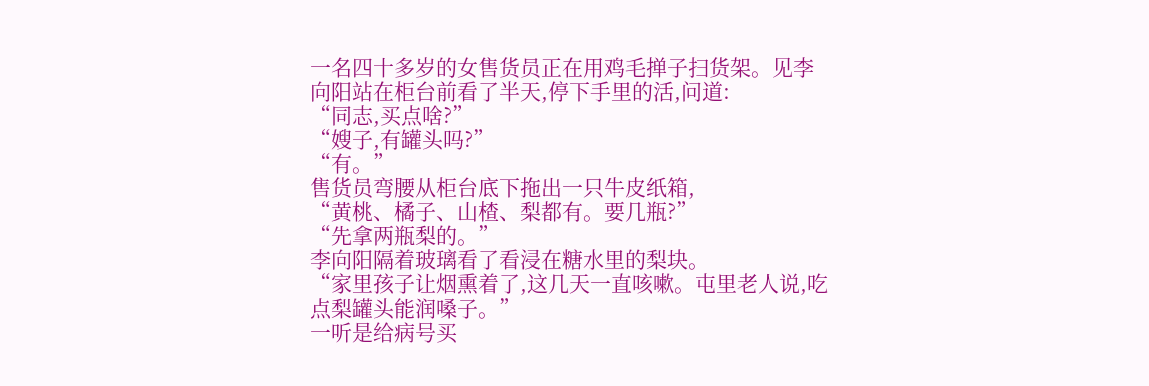一名四十多岁的女售货员正在用鸡毛掸子扫货架。见李向阳站在柜台前看了半天,停下手里的活,问道:
“同志,买点啥?”
“嫂子,有罐头吗?”
“有。”
售货员弯腰从柜台底下拖出一只牛皮纸箱,
“黄桃、橘子、山楂、梨都有。要几瓶?”
“先拿两瓶梨的。”
李向阳隔着玻璃看了看浸在糖水里的梨块。
“家里孩子让烟熏着了,这几天一直咳嗽。屯里老人说,吃点梨罐头能润嗓子。”
一听是给病号买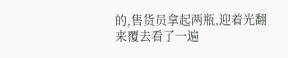的,售货员拿起两瓶,迎着光翻来覆去看了一遍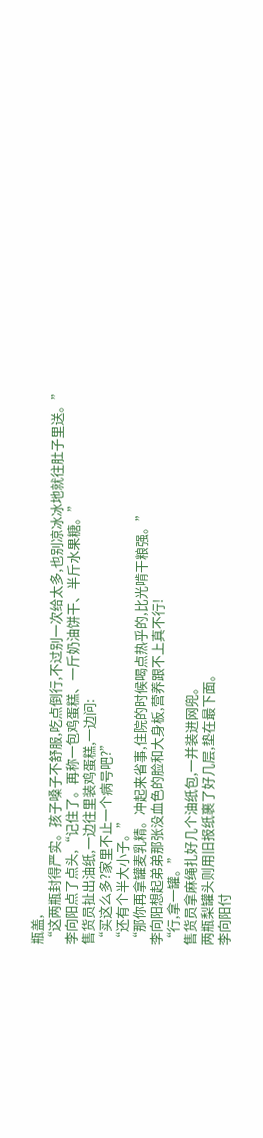瓶盖,
“这两瓶封得严实。孩子嗓子不舒服,吃点倒行,不过别一次给太多,也别凉冰冰地就往肚子里送。”
李向阳点了点头,“记住了。再称一包鸡蛋糕、一斤奶油饼干、半斤水果糖。”
售货员扯出油纸,一边往里装鸡蛋糕,一边问:
“买这么多?家里不止一个病号吧?”
“还有个半大小子。”
“那你再拿罐麦乳精。冲起来省事,住院的时候喝点热乎的,比光啃干粮强。”
李向阳想起弟弟那张没血色的脸和大身板,营养跟不上真不行!
“行,拿一罐。”
售货员拿麻绳扎好几个油纸包,一并装进网兜。
两瓶梨罐头则用旧报纸裹了好几层,垫在最下面。
李向阳付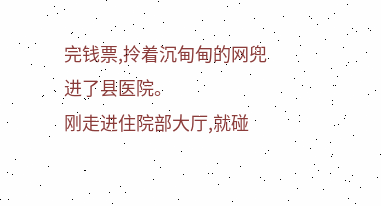完钱票,拎着沉甸甸的网兜进了县医院。
刚走进住院部大厅,就碰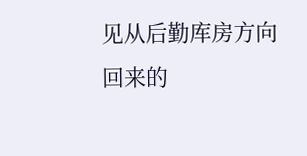见从后勤库房方向回来的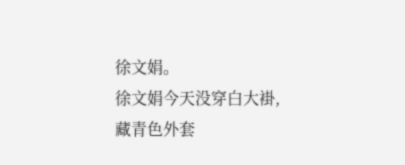徐文娟。
徐文娟今天没穿白大褂,藏青色外套